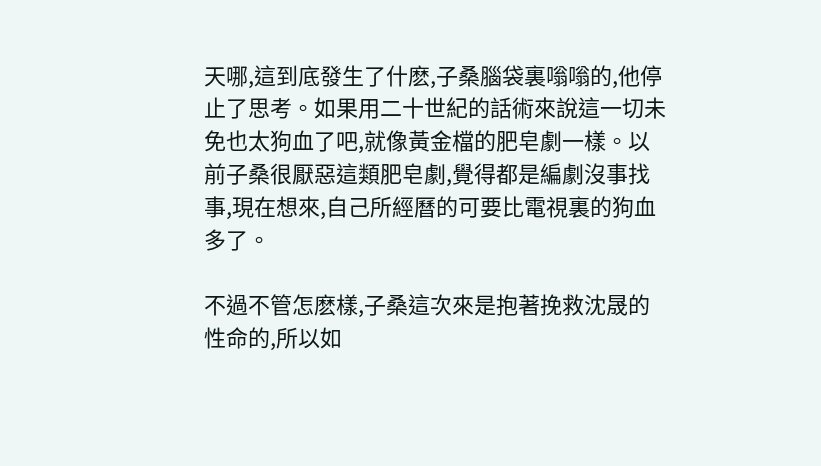天哪,這到底發生了什麽,子桑腦袋裏嗡嗡的,他停止了思考。如果用二十世紀的話術來說這一切未免也太狗血了吧,就像黃金檔的肥皂劇一樣。以前子桑很厭惡這類肥皂劇,覺得都是編劇沒事找事,現在想來,自己所經曆的可要比電視裏的狗血多了。

不過不管怎麽樣,子桑這次來是抱著挽救沈晟的性命的,所以如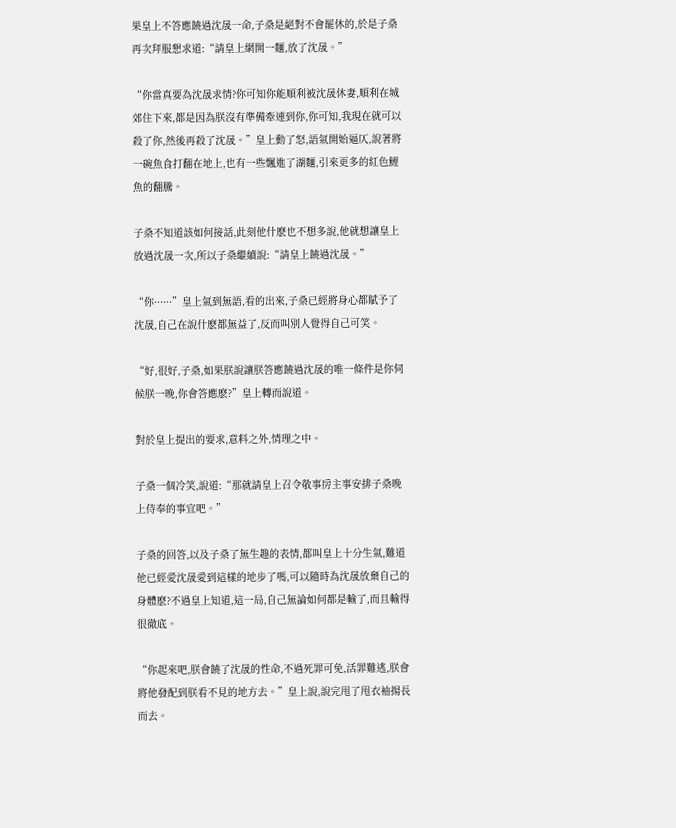果皇上不答應饒過沈晟一命,子桑是絕對不會罷休的,於是子桑再次拜服懇求道:“請皇上網開一麵,放了沈晟。”

“你當真要為沈晟求情?你可知你能順利被沈晟休妻,順利在城郊住下來,都是因為朕沒有準備牽連到你,你可知,我現在就可以殺了你,然後再殺了沈晟。”皇上動了怒,語氣開始逼仄,說著將一碗魚食打翻在地上,也有一些飄進了湖麵,引來更多的紅色鯉魚的翻騰。

子桑不知道該如何接話,此刻他什麽也不想多說,他就想讓皇上放過沈晟一次,所以子桑繼續說:“請皇上饒過沈晟。”

“你······”皇上氣到無語,看的出來,子桑已經將身心都賦予了沈晟,自己在說什麽都無益了,反而叫別人覺得自己可笑。

“好,很好,子桑,如果朕說讓朕答應饒過沈晟的唯一條件是你伺候朕一晚,你會答應麽?”皇上轉而說道。

對於皇上提出的要求,意料之外,情理之中。

子桑一個冷笑,說道:“那就請皇上召令敬事房主事安排子桑晚上侍奉的事宜吧。”

子桑的回答,以及子桑了無生趣的表情,都叫皇上十分生氣,難道他已經愛沈晟愛到這樣的地步了嗎,可以隨時為沈晟放棄自己的身體麽?不過皇上知道,這一局,自己無論如何都是輸了,而且輸得很徹底。

“你起來吧,朕會饒了沈晟的性命,不過死罪可免,活罪難逃,朕會將他發配到朕看不見的地方去。”皇上說,說完甩了甩衣袖揚長而去。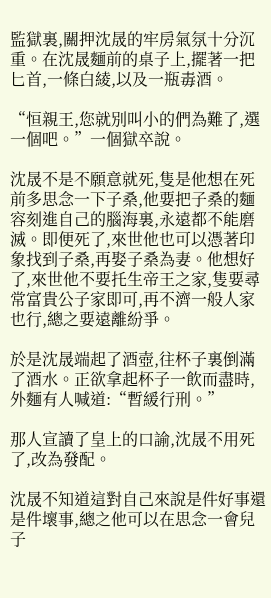監獄裏,關押沈晟的牢房氣氛十分沉重。在沈晟麵前的桌子上,擺著一把匕首,一條白綾,以及一瓶毒酒。

“恒親王,您就別叫小的們為難了,選一個吧。”一個獄卒說。

沈晟不是不願意就死,隻是他想在死前多思念一下子桑,他要把子桑的麵容刻進自己的腦海裏,永遠都不能磨滅。即便死了,來世他也可以憑著印象找到子桑,再娶子桑為妻。他想好了,來世他不要托生帝王之家,隻要尋常富貴公子家即可,再不濟一般人家也行,總之要遠離紛爭。

於是沈晟端起了酒壺,往杯子裏倒滿了酒水。正欲拿起杯子一飲而盡時,外麵有人喊道:“暫緩行刑。”

那人宣讀了皇上的口諭,沈晟不用死了,改為發配。

沈晟不知道這對自己來說是件好事還是件壞事,總之他可以在思念一會兒子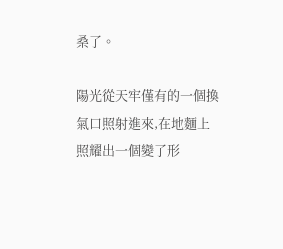桑了。

陽光從天牢僅有的一個換氣口照射進來,在地麵上照耀出一個變了形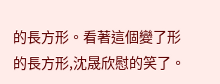的長方形。看著這個變了形的長方形,沈晟欣慰的笑了。